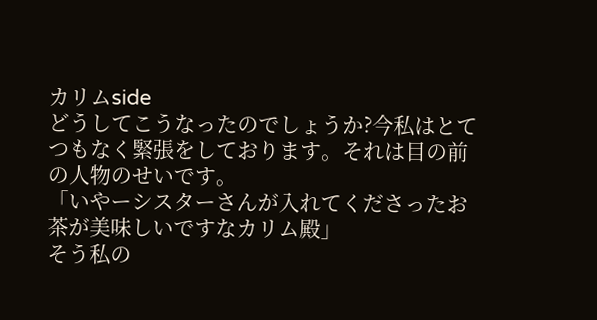カリムside
どうしてこうなったのでしょうか?今私はとてつもなく緊張をしております。それは目の前の人物のせいです。
「いやーシスターさんが入れてくださったお茶が美味しいですなカリム殿」
そう私の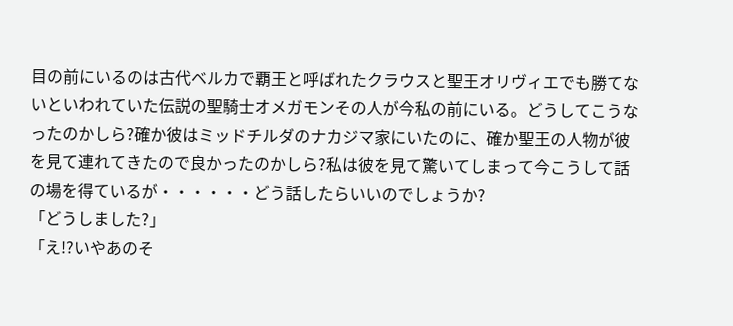目の前にいるのは古代ベルカで覇王と呼ばれたクラウスと聖王オリヴィエでも勝てないといわれていた伝説の聖騎士オメガモンその人が今私の前にいる。どうしてこうなったのかしら?確か彼はミッドチルダのナカジマ家にいたのに、確か聖王の人物が彼を見て連れてきたので良かったのかしら?私は彼を見て驚いてしまって今こうして話の場を得ているが・・・・・・どう話したらいいのでしょうか?
「どうしました?」
「え!?いやあのそ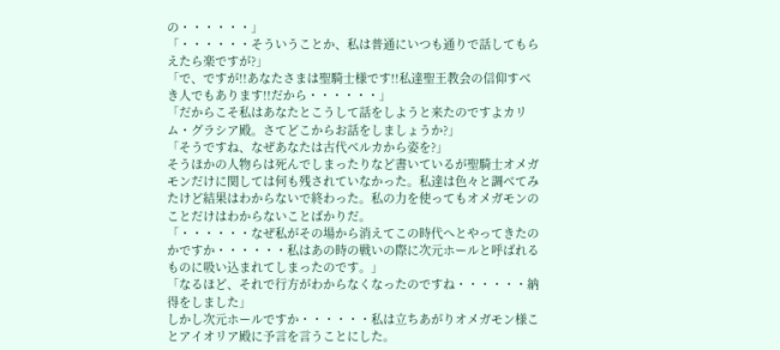の・・・・・・」
「・・・・・・そういうことか、私は普通にいつも通りで話してもらえたら楽ですが?」
「で、ですが!!あなたさまは聖騎士様です!!私達聖王教会の信仰すべき人でもあります!!だから・・・・・・」
「だからこそ私はあなたとこうして話をしようと来たのですよカリム・グラシア殿。さてどこからお話をしましょうか?」
「そうですね、なぜあなたは古代ベルカから姿を?」
そうほかの人物らは死んでしまったりなど書いているが聖騎士オメガモンだけに関しては何も残されていなかった。私達は色々と調べてみたけど結果はわからないで終わった。私の力を使ってもオメガモンのことだけはわからないことばかりだ。
「・・・・・・なぜ私がその場から消えてこの時代へとやってきたのかですか・・・・・・私はあの時の戦いの際に次元ホールと呼ばれるものに吸い込まれてしまったのです。」
「なるほど、それで行方がわからなくなったのですね・・・・・・納得をしました」
しかし次元ホールですか・・・・・・私は立ちあがりオメガモン様ことアイオリア殿に予言を言うことにした。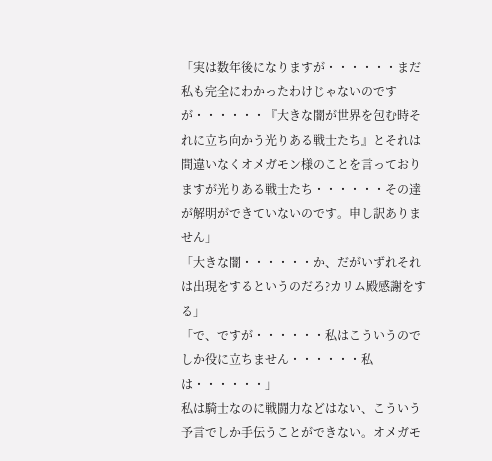「実は数年後になりますが・・・・・・まだ私も完全にわかったわけじゃないのですが・・・・・・『大きな闇が世界を包む時それに立ち向かう光りある戦士たち』とそれは間違いなくオメガモン様のことを言っておりますが光りある戦士たち・・・・・・その達が解明ができていないのです。申し訳ありません」
「大きな闇・・・・・・か、だがいずれそれは出現をするというのだろ?カリム殿感謝をする」
「で、ですが・・・・・・私はこういうのでしか役に立ちません・・・・・・私は・・・・・・」
私は騎士なのに戦闘力などはない、こういう予言でしか手伝うことができない。オメガモ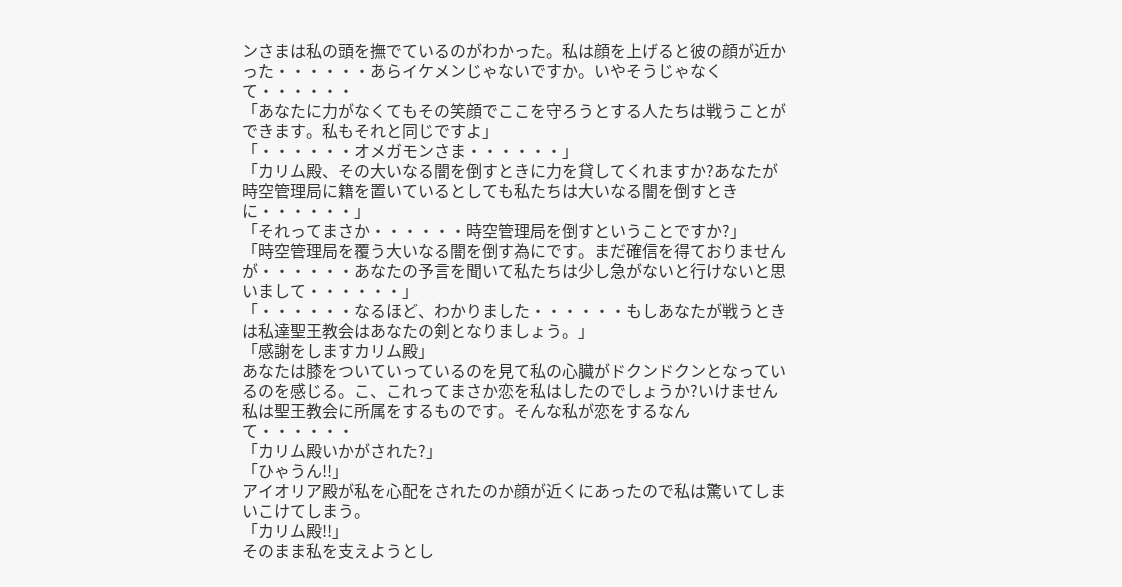ンさまは私の頭を撫でているのがわかった。私は顔を上げると彼の顔が近かった・・・・・・あらイケメンじゃないですか。いやそうじゃなくて・・・・・・
「あなたに力がなくてもその笑顔でここを守ろうとする人たちは戦うことができます。私もそれと同じですよ」
「・・・・・・オメガモンさま・・・・・・」
「カリム殿、その大いなる闇を倒すときに力を貸してくれますか?あなたが時空管理局に籍を置いているとしても私たちは大いなる闇を倒すときに・・・・・・」
「それってまさか・・・・・・時空管理局を倒すということですか?」
「時空管理局を覆う大いなる闇を倒す為にです。まだ確信を得ておりませんが・・・・・・あなたの予言を聞いて私たちは少し急がないと行けないと思いまして・・・・・・」
「・・・・・・なるほど、わかりました・・・・・・もしあなたが戦うときは私達聖王教会はあなたの剣となりましょう。」
「感謝をしますカリム殿」
あなたは膝をついていっているのを見て私の心臓がドクンドクンとなっているのを感じる。こ、これってまさか恋を私はしたのでしょうか?いけません私は聖王教会に所属をするものです。そんな私が恋をするなんて・・・・・・
「カリム殿いかがされた?」
「ひゃうん!!」
アイオリア殿が私を心配をされたのか顔が近くにあったので私は驚いてしまいこけてしまう。
「カリム殿!!」
そのまま私を支えようとし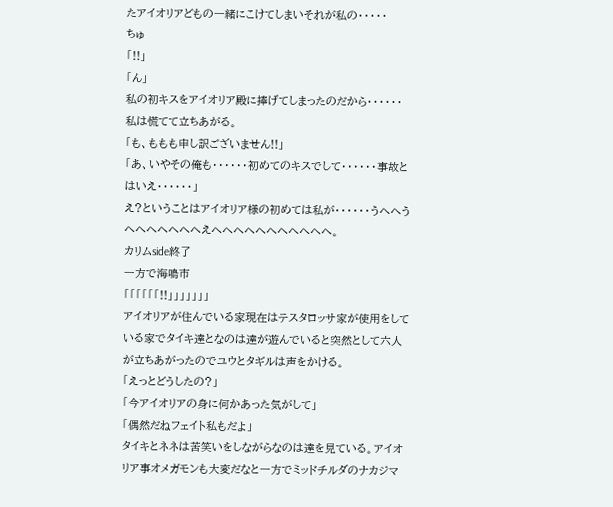たアイオリアどもの一緒にこけてしまいそれが私の・・・・・
ちゅ
「!!」
「ん」
私の初キスをアイオリア殿に捧げてしまったのだから・・・・・・私は慌てて立ちあがる。
「も、ももも申し訳ございません!!」
「あ、いやその俺も・・・・・・初めてのキスでして・・・・・・事故とはいえ・・・・・・」
え?ということはアイオリア様の初めては私が・・・・・・うへへうへへへへへへへえへへへへへへへへへへへ。
カリムside終了
一方で海鳴市
「「「「「「!!」」」」」」」
アイオリアが住んでいる家現在はテスタロッサ家が使用をしている家でタイキ達となのは達が遊んでいると突然として六人が立ちあがったのでユウとタギルは声をかける。
「えっとどうしたの?」
「今アイオリアの身に何かあった気がして」
「偶然だねフェイト私もだよ」
タイキとネネは苦笑いをしながらなのは達を見ている。アイオリア事オメガモンも大変だなと一方でミッドチルダのナカジマ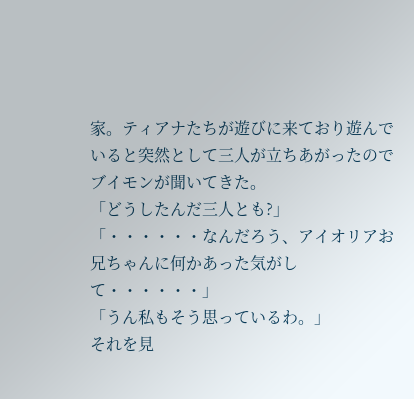家。ティアナたちが遊びに来ており遊んでいると突然として三人が立ちあがったのでブイモンが聞いてきた。
「どうしたんだ三人とも?」
「・・・・・・なんだろう、アイオリアお兄ちゃんに何かあった気がして・・・・・・」
「うん私もそう思っているわ。」
それを見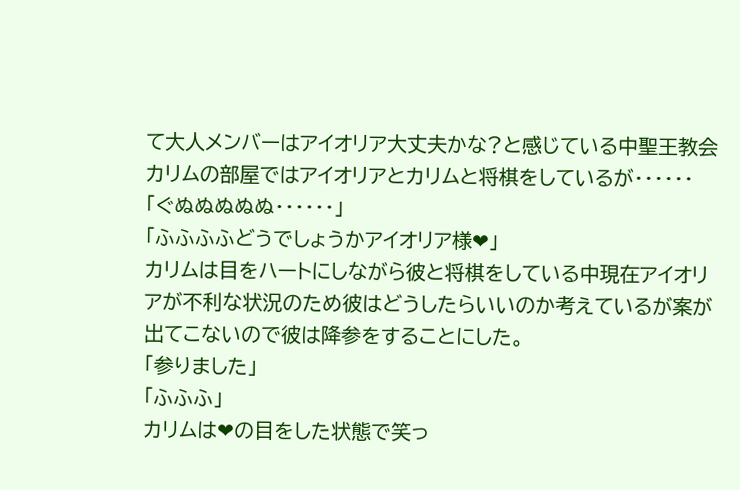て大人メンバーはアイオリア大丈夫かな?と感じている中聖王教会カリムの部屋ではアイオリアとカリムと将棋をしているが・・・・・・
「ぐぬぬぬぬぬ・・・・・・」
「ふふふふどうでしょうかアイオリア様❤」
カリムは目をハートにしながら彼と将棋をしている中現在アイオリアが不利な状況のため彼はどうしたらいいのか考えているが案が出てこないので彼は降参をすることにした。
「参りました」
「ふふふ」
カリムは❤の目をした状態で笑っ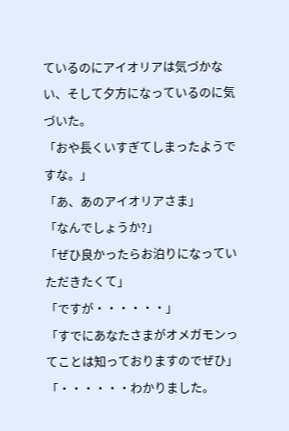ているのにアイオリアは気づかない、そして夕方になっているのに気づいた。
「おや長くいすぎてしまったようですな。」
「あ、あのアイオリアさま」
「なんでしょうか?」
「ぜひ良かったらお泊りになっていただきたくて」
「ですが・・・・・・」
「すでにあなたさまがオメガモンってことは知っておりますのでぜひ」
「・・・・・・わかりました。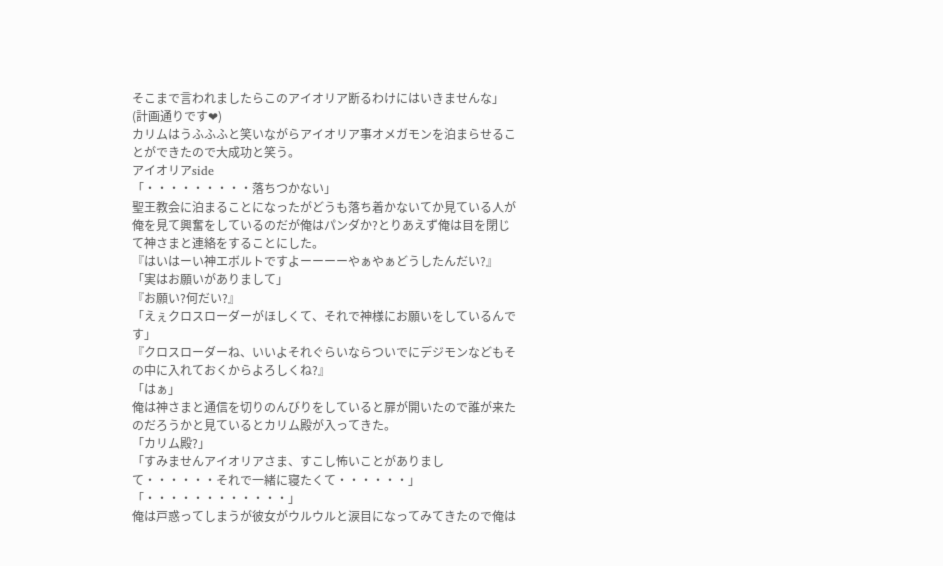そこまで言われましたらこのアイオリア断るわけにはいきませんな」
(計画通りです❤)
カリムはうふふふと笑いながらアイオリア事オメガモンを泊まらせることができたので大成功と笑う。
アイオリアside
「・・・・・・・・・落ちつかない」
聖王教会に泊まることになったがどうも落ち着かないてか見ている人が俺を見て興奮をしているのだが俺はパンダか?とりあえず俺は目を閉じて神さまと連絡をすることにした。
『はいはーい神エボルトですよーーーーやぁやぁどうしたんだい?』
「実はお願いがありまして」
『お願い?何だい?』
「えぇクロスローダーがほしくて、それで神様にお願いをしているんです」
『クロスローダーね、いいよそれぐらいならついでにデジモンなどもその中に入れておくからよろしくね?』
「はぁ」
俺は神さまと通信を切りのんびりをしていると扉が開いたので誰が来たのだろうかと見ているとカリム殿が入ってきた。
「カリム殿?」
「すみませんアイオリアさま、すこし怖いことがありまして・・・・・・それで一緒に寝たくて・・・・・・」
「・・・・・・・・・・・・」
俺は戸惑ってしまうが彼女がウルウルと涙目になってみてきたので俺は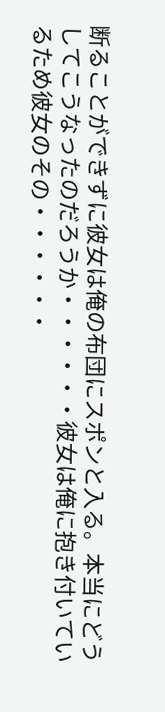断ることができずに彼女は俺の布団にスポンと入る。本当にどうしてこうなったのだろうか・・・・・・彼女は俺に抱き付いているため彼女のその・・・・・・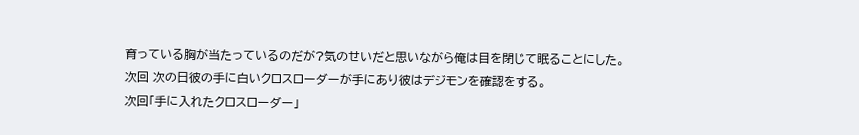育っている胸が当たっているのだが?気のせいだと思いながら俺は目を閉じて眠ることにした。
次回 次の日彼の手に白いクロスローダーが手にあり彼はデジモンを確認をする。
次回「手に入れたクロスローダー」